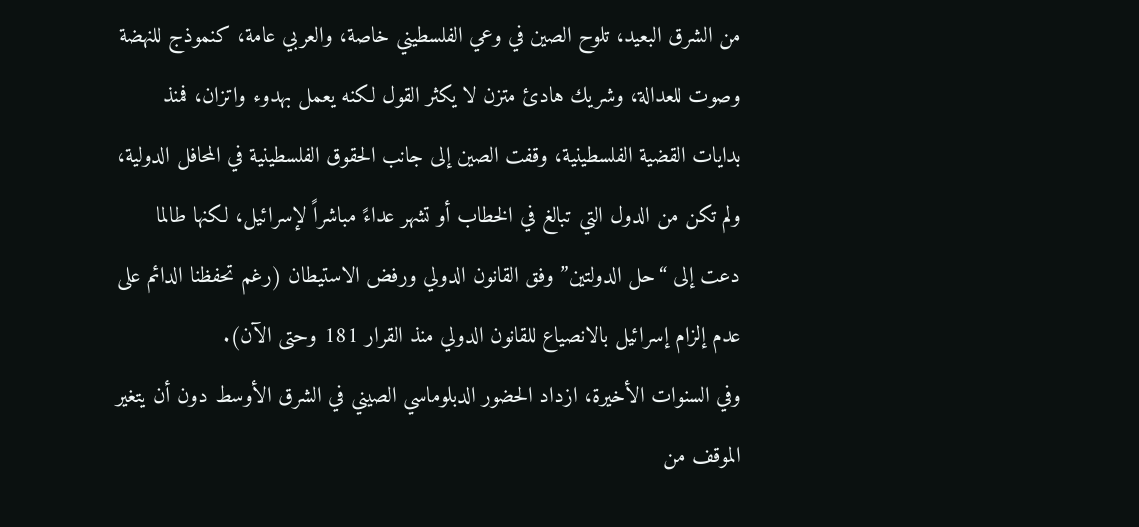من الشرق البعيد، تلوح الصين في وعي الفلسطيني خاصة، والعربي عامة، كنموذج للنهضة وصوت للعدالة، وشريك هادئ متزن لا يكثر القول لكنه يعمل بهدوء واتزان، فمنذ بدايات القضية الفلسطينية، وقفت الصين إلى جانب الحقوق الفلسطينية في المحافل الدولية، ولم تكن من الدول التي تبالغ في الخطاب أو تشهر عداءً مباشراً لإسرائيل، لكنها طالما دعت إلى “حل الدولتين” وفق القانون الدولي ورفض الاستيطان (رغم تحفظنا الدائم على عدم إلزام إسرائيل بالانصياع للقانون الدولي منذ القرار 181 وحتى الآن).
وفي السنوات الأخيرة، ازداد الحضور الدبلوماسي الصيني في الشرق الأوسط دون أن يتغير الموقف من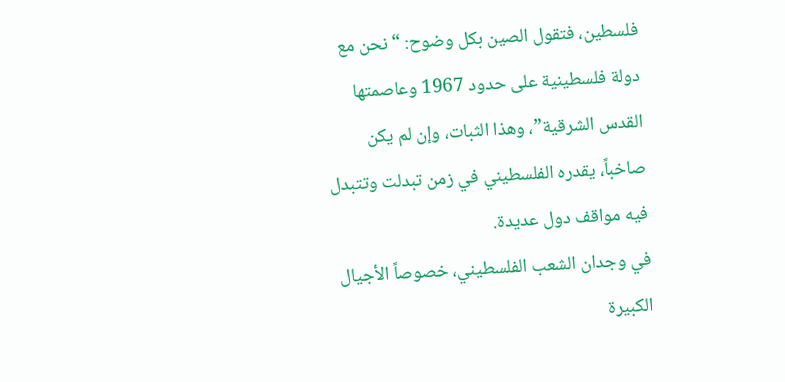فلسطين، فتقول الصين بكل وضوح: “نحن مع دولة فلسطينية على حدود 1967 وعاصمتها القدس الشرقية”، وهذا الثبات، وإن لم يكن صاخباً، يقدره الفلسطيني في زمن تبدلت وتتبدل فيه مواقف دول عديدة.
في وجدان الشعب الفلسطيني، خصوصاً الأجيال الكبيرة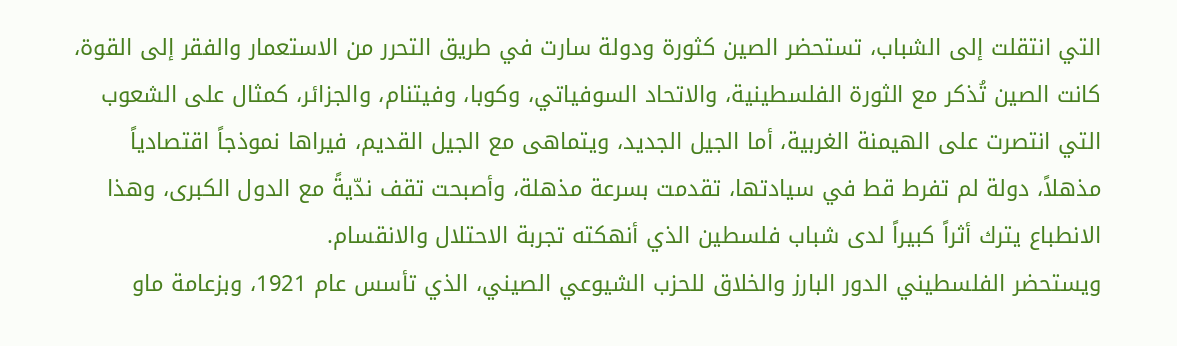التي انتقلت إلى الشباب، تستحضر الصين كثورة ودولة سارت في طريق التحرر من الاستعمار والفقر إلى القوة، كانت الصين تُذكر مع الثورة الفلسطينية، والاتحاد السوفياتي، وكوبا، وفيتنام، والجزائر، كمثال على الشعوب التي انتصرت على الهيمنة الغربية، أما الجيل الجديد، ويتماهى مع الجيل القديم، فيراها نموذجاً اقتصادياً مذهلاً، دولة لم تفرط قط في سيادتها، تقدمت بسرعة مذهلة، وأصبحت تقف ندّيةً مع الدول الكبرى، وهذا الانطباع يترك أثراً كبيراً لدى شباب فلسطين الذي أنهكته تجربة الاحتلال والانقسام.
ويستحضر الفلسطيني الدور البارز والخلاق للحزب الشيوعي الصيني، الذي تأسس عام 1921، وبزعامة ماو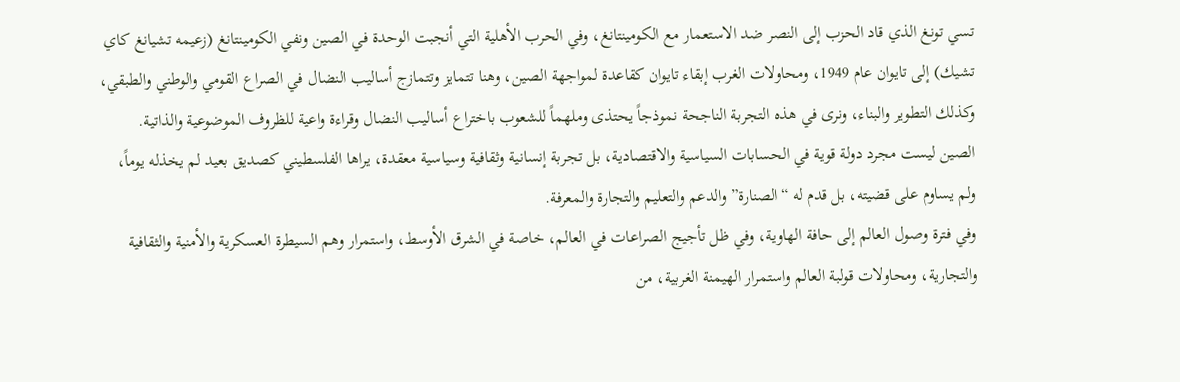تسي تونغ الذي قاد الحزب إلى النصر ضد الاستعمار مع الكومينتانغ، وفي الحرب الأهلية التي أنجبت الوحدة في الصين ونفي الكومينتانغ (زعيمه تشيانغ كاي تشيك) إلى تايوان عام 1949، ومحاولات الغرب إبقاء تايوان كقاعدة لمواجهة الصين، وهنا تتمايز وتتمازج أساليب النضال في الصراع القومي والوطني والطبقي، وكذلك التطوير والبناء، ونرى في هذه التجربة الناجحة نموذجاً يحتذى وملهماً للشعوب باختراع أساليب النضال وقراءة واعية للظروف الموضوعية والذاتية.
الصين ليست مجرد دولة قوية في الحسابات السياسية والاقتصادية، بل تجربة إنسانية وثقافية وسياسية معقدة، يراها الفلسطيني كصديق بعيد لم يخذله يوماً، ولم يساوم على قضيته، بل قدم له “الصنارة” والدعم والتعليم والتجارة والمعرفة.
وفي فترة وصول العالم إلى حافة الهاوية، وفي ظل تأجيج الصراعات في العالم، خاصة في الشرق الأوسط، واستمرار وهم السيطرة العسكرية والأمنية والثقافية والتجارية، ومحاولات قولبة العالم واستمرار الهيمنة الغربية، من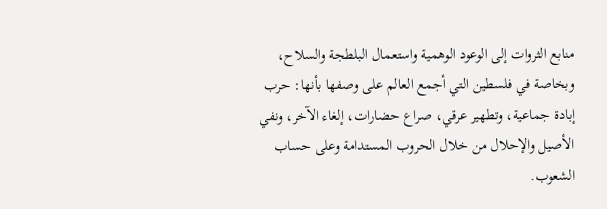منابع الثروات إلى الوعود الوهمية واستعمال البلطجة والسلاح، وبخاصة في فلسطين التي أجمع العالم على وصفها بأنها: حرب إبادة جماعية، وتطهير عرقي، صراع حضارات، إلغاء الآخر، ونفي الأصيل والإحلال من خلال الحروب المستدامة وعلى حساب الشعوب.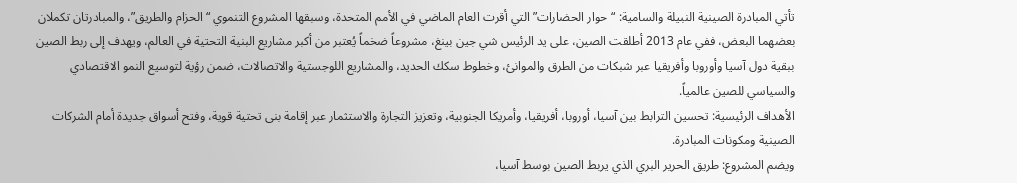تأتي المبادرة الصينية النبيلة والسامية: “حوار الحضارات” التي أقرت العام الماضي في الأمم المتحدة، وسبقها المشروع التنموي “الحزام والطريق”، والمبادرتان تكملان بعضهما البعض، ففي عام 2013 أطلقت الصين، على يد الرئيس شي جين بينغ، مشروعاً ضخماً يُعتبر من أكبر مشاريع البنية التحتية في العالم، ويهدف إلى ربط الصين ببقية دول آسيا وأوروبا وأفريقيا عبر شبكات من الطرق والموانئ، وخطوط سكك الحديد، والمشاريع اللوجستية والاتصالات، ضمن رؤية لتوسيع النمو الاقتصادي والسياسي للصين عالمياً.
الأهداف الرئيسية: تحسين الترابط بين آسيا، أوروبا، أفريقيا، وأمريكا الجنوبية، وتعزيز التجارة والاستثمار عبر إقامة بنى تحتية قوية، وفتح أسواق جديدة أمام الشركات الصينية ومكونات المبادرة.
ويضم المشروع: طريق الحرير البري الذي يربط الصين بوسط آسيا،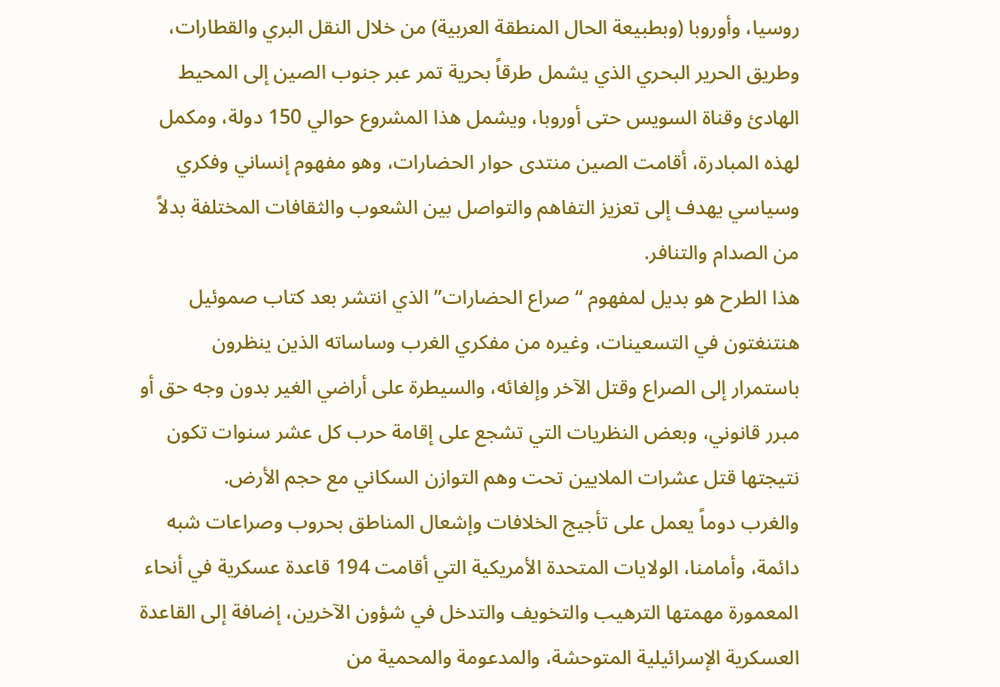روسيا، وأوروبا (وبطبيعة الحال المنطقة العربية) من خلال النقل البري والقطارات، وطريق الحرير البحري الذي يشمل طرقاً بحرية تمر عبر جنوب الصين إلى المحيط الهادئ وقناة السويس حتى أوروبا، ويشمل هذا المشروع حوالي 150 دولة، ومكمل لهذه المبادرة، أقامت الصين منتدى حوار الحضارات، وهو مفهوم إنساني وفكري وسياسي يهدف إلى تعزيز التفاهم والتواصل بين الشعوب والثقافات المختلفة بدلاً من الصدام والتنافر.
هذا الطرح هو بديل لمفهوم “صراع الحضارات” الذي انتشر بعد كتاب صموئيل هنتنغتون في التسعينات، وغيره من مفكري الغرب وساساته الذين ينظرون باستمرار إلى الصراع وقتل الآخر وإلغائه، والسيطرة على أراضي الغير بدون وجه حق أو مبرر قانوني، وبعض النظريات التي تشجع على إقامة حرب كل عشر سنوات تكون نتيجتها قتل عشرات الملايين تحت وهم التوازن السكاني مع حجم الأرض.
والغرب دوماً يعمل على تأجيج الخلافات وإشعال المناطق بحروب وصراعات شبه دائمة، وأمامنا، الولايات المتحدة الأمريكية التي أقامت 194 قاعدة عسكرية في أنحاء المعمورة مهمتها الترهيب والتخويف والتدخل في شؤون الآخرين، إضافة إلى القاعدة العسكرية الإسرائيلية المتوحشة، والمدعومة والمحمية من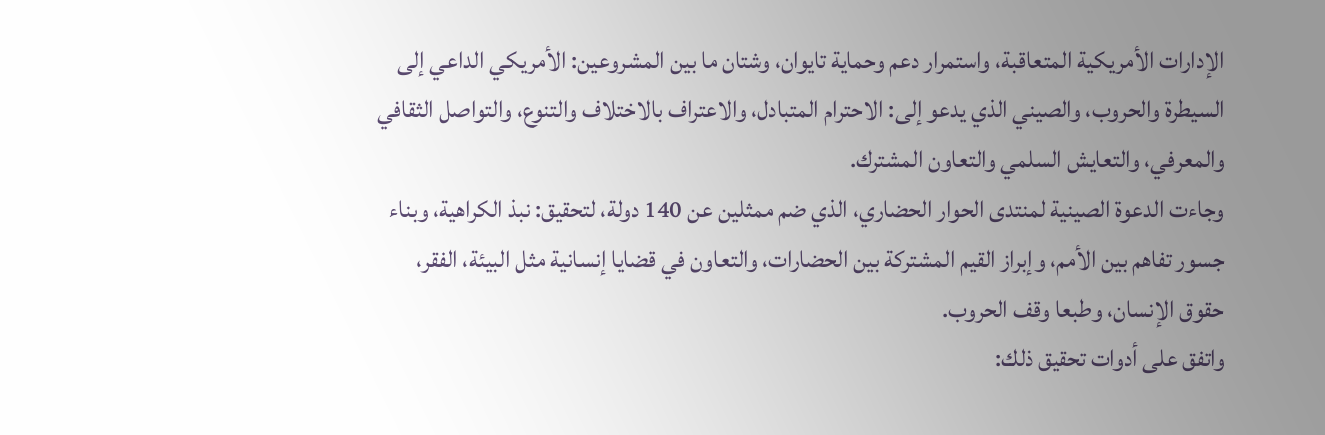الإدارات الأمريكية المتعاقبة، واستمرار دعم وحماية تايوان، وشتان ما بين المشروعين: الأمريكي الداعي إلى السيطرة والحروب، والصيني الذي يدعو إلى: الاحترام المتبادل، والاعتراف بالاختلاف والتنوع، والتواصل الثقافي والمعرفي، والتعايش السلمي والتعاون المشترك.
وجاءت الدعوة الصينية لمنتدى الحوار الحضاري، الذي ضم ممثلين عن 140 دولة، لتحقيق: نبذ الكراهية، وبناء جسور تفاهم بين الأمم، وإبراز القيم المشتركة بين الحضارات، والتعاون في قضايا إنسانية مثل البيئة، الفقر، حقوق الإنسان، وطبعا وقف الحروب.
واتفق على أدوات تحقيق ذلك: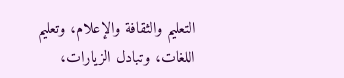التعليم والثقافة والإعلام، وتعليم اللغات، وتبادل الزيارات،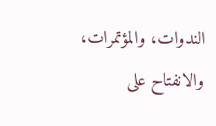الندوات، والمؤتمرات، والانفتاح على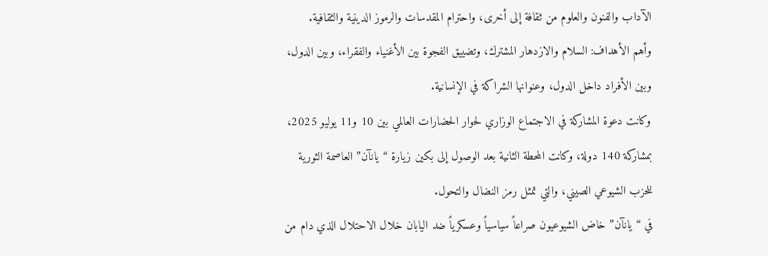الآداب والفنون والعلوم من ثقافة إلى أخرى، واحترام المقدسات والرموز الدينية والثقافية.
وأهم الأهداف: السلام والازدهار المشترك، وتضييق الفجوة بين الأغنياء والفقراء، وبين الدول، وبين الأفراد داخل الدول، وعنوانها الشراكة في الإنسانية.
وكانت دعوة المشاركة في الاجتماع الوزاري لحوار الحضارات العالمي بين 10 و11 يوليو 2025، بمشاركة 140 دولة، وكانت المحطة الثانية بعد الوصول إلى بكين زيارة “يانآن” العاصمة الثورية للحزب الشيوعي الصيني، والتي تمثل رمز النضال والتحول.
في “يانآن” خاض الشيوعيون صراعاً سياسياً وعسكرياً ضد اليابان خلال الاحتلال الذي دام من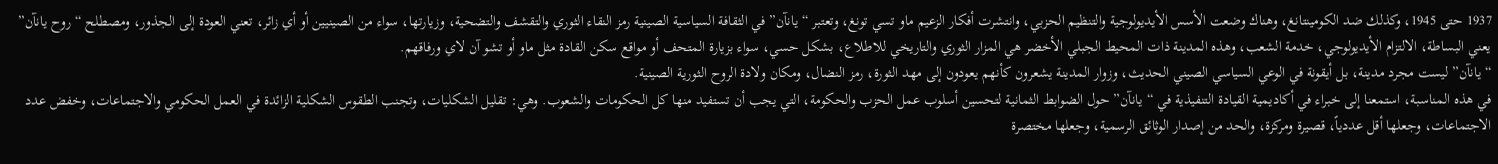1937 حتى 1945، وكذلك ضد الكومينتانغ، وهناك وضعت الأسس الأيديولوجية والتنظيم الحزبي، وانتشرت أفكار الزعيم ماو تسي تونغ، وتعتبر “يانآن” في الثقافة السياسية الصينية رمز النقاء الثوري والتقشف والتضحية، وزيارتها، سواء من الصينيين أو أي زائر، تعني العودة إلى الجذور، ومصطلح “روح يانآن” يعني البساطة، الالتزام الأيديولوجي، خدمة الشعب، وهذه المدينة ذات المحيط الجبلي الأخضر هي المزار الثوري والتاريخي للاطلاع، بشكل حسي، سواء بزيارة المتحف أو مواقع سكن القادة مثل ماو أو تشو آن لاي ورفاقهم.
“يانآن” ليست مجرد مدينة، بل أيقونة في الوعي السياسي الصيني الحديث، وزوار المدينة يشعرون كأنهم يعودون إلى مهد الثورة، رمز النضال، ومكان ولادة الروح الثورية الصينية.
في هذه المناسبة، استمعنا إلى خبراء في أكاديمية القيادة التنفيذية في “يانآن” حول الضوابط الثمانية لتحسين أسلوب عمل الحزب والحكومة، التي يجب أن تستفيد منها كل الحكومات والشعوب. وهي: تقليل الشكليات، وتجنب الطقوس الشكلية الزائدة في العمل الحكومي والاجتماعات، وخفض عدد الاجتماعات، وجعلها أقل عددياً، قصيرة ومركزة، والحد من إصدار الوثائق الرسمية، وجعلها مختصرة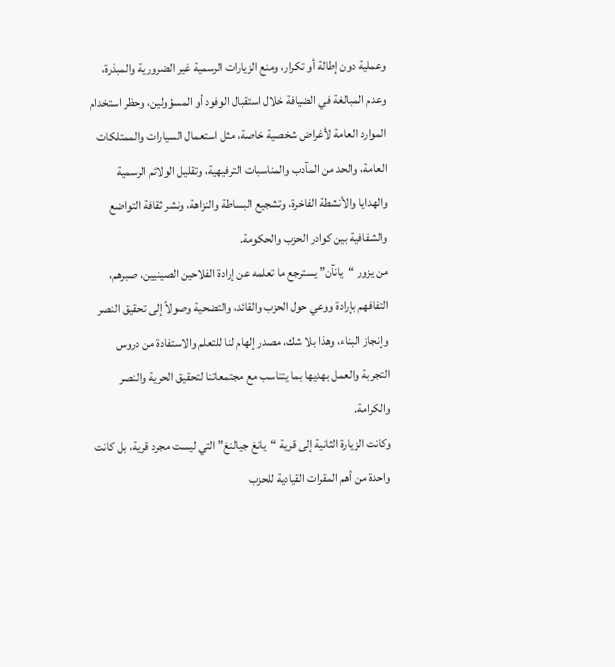وعملية دون إطالة أو تكرار، ومنع الزيارات الرسمية غير الضرورية والمبذرة، وعدم المبالغة في الضيافة خلال استقبال الوفود أو المسؤولين، وحظر استخدام الموارد العامة لأغراض شخصية خاصة، مثل استعمال السيارات والممتلكات العامة، والحد من المآدب والمناسبات الترفيهية، وتقليل الولائم الرسمية والهدايا والأنشطة الفاخرة، وتشجيع البساطة والنزاهة، ونشر ثقافة التواضع والشفافية بين كوادر الحزب والحكومة.
من يزور “يانآن” يسترجع ما تعلمه عن إرادة الفلاحين الصينيين، صبرهم، التفافهم بإرادة ووعي حول الحزب والقائد، والتضحية وصولاً إلى تحقيق النصر وإنجاز البناء، وهذا بلا شك، مصدر إلهام لنا للتعلم والاستفادة من دروس التجربة والعمل بهديها بما يتناسب مع مجتمعاتنا لتحقيق الحرية والنصر والكرامة.
وكانت الزيارة الثانية إلى قرية “يانغ جيالنغ” التي ليست مجرد قرية، بل كانت واحدة من أهم المقرات القيادية للحزب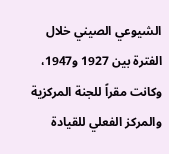الشيوعي الصيني خلال الفترة بين 1927 و1947، وكانت مقراً للجنة المركزية والمركز الفعلي للقيادة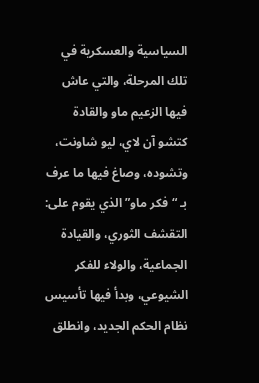السياسية والعسكرية في تلك المرحلة، والتي عاش فيها الزعيم ماو والقادة كتشو آن لاي، ليو شاونت، وتشوده، وصاغ فيها ما عرف بـ “فكر ماو” الذي يقوم على: التقشف الثوري، والقيادة الجماعية، والولاء للفكر الشيوعي، وبدأ فيها تأسيس نظام الحكم الجديد، وانطلق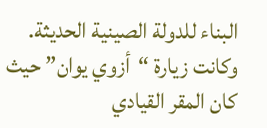البناء للدولة الصينية الحديثة.
وكانت زيارة “أزوي يوان” حيث كان المقر القيادي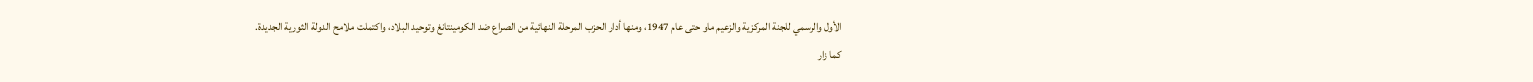الأول والرسمي للجنة المركزية والزعيم ماو حتى عام 1947، ومنها أدار الحزب المرحلة النهائية من الصراع ضد الكومينتانغ وتوحيد البلاد، واكتملت ملامح الدولة الثورية الجديدة.
كما زار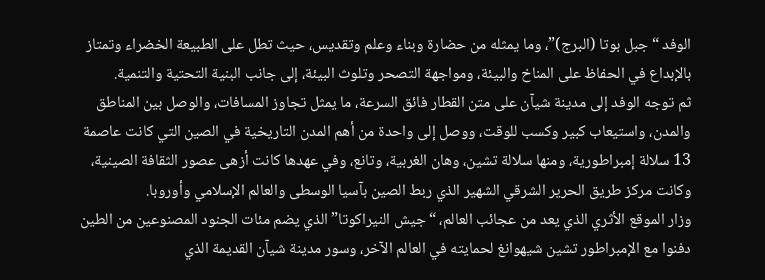الوفد “جبل بوتا (البرج)”، وما يمثله من حضارة وبناء وعلم وتقديس، حيث تطل على الطبيعة الخضراء وتمتاز بالإبداع في الحفاظ على المناخ والبيئة، ومواجهة التصحر وتلوث البيئة، إلى جانب البنية التحتية والتنمية.
ثم توجه الوفد إلى مدينة شيآن على متن القطار فائق السرعة، ما يمثل تجاوز المسافات، والوصل بين المناطق والمدن، واستيعاب كبير وكسب للوقت، ووصل إلى واحدة من أهم المدن التاريخية في الصين التي كانت عاصمة 13 سلالة إمبراطورية، ومنها سلالة تشين، وهان الغربية، وتانع، وفي عهدها كانت أزهى عصور الثقافة الصينية، وكانت مركز طريق الحرير الشرقي الشهير الذي ربط الصين بآسيا الوسطى والعالم الإسلامي وأوروبا.
وزار الموقع الأثري الذي يعد من عجائب العالم، “جيش النيراكوتا” الذي يضم مئات الجنود المصنوعين من الطين دفنوا مع الإمبراطور تشين شيهوانغ لحمايته في العالم الآخر، وسور مدينة شيآن القديمة الذي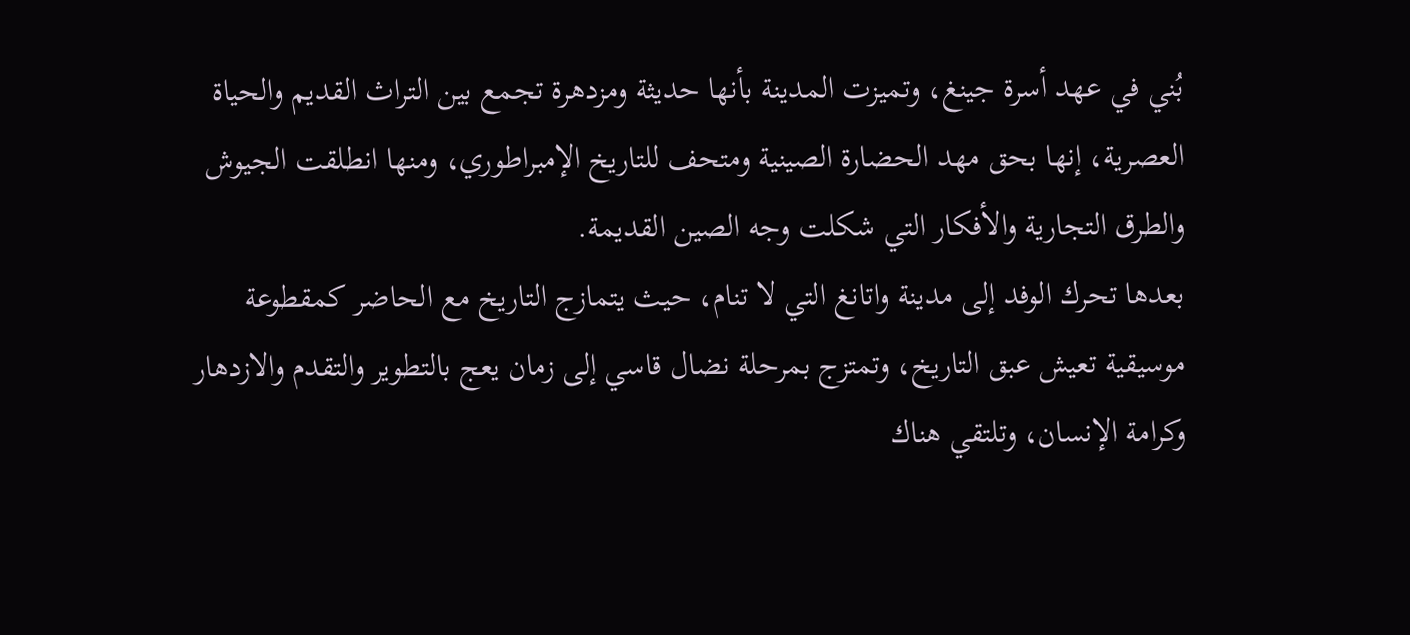بُني في عهد أسرة جينغ، وتميزت المدينة بأنها حديثة ومزدهرة تجمع بين التراث القديم والحياة العصرية، إنها بحق مهد الحضارة الصينية ومتحف للتاريخ الإمبراطوري، ومنها انطلقت الجيوش والطرق التجارية والأفكار التي شكلت وجه الصين القديمة.
بعدها تحرك الوفد إلى مدينة واتانغ التي لا تنام، حيث يتمازج التاريخ مع الحاضر كمقطوعة موسيقية تعيش عبق التاريخ، وتمتزج بمرحلة نضال قاسي إلى زمان يعج بالتطوير والتقدم والازدهار وكرامة الإنسان، وتلتقي هناك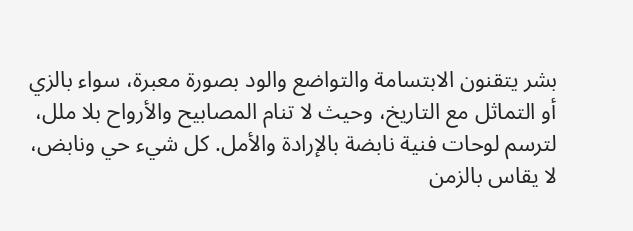بشر يتقنون الابتسامة والتواضع والود بصورة معبرة، سواء بالزي أو التماثل مع التاريخ، وحيث لا تنام المصابيح والأرواح بلا ملل، لترسم لوحات فنية نابضة بالإرادة والأمل. كل شيء حي ونابض، لا يقاس بالزمن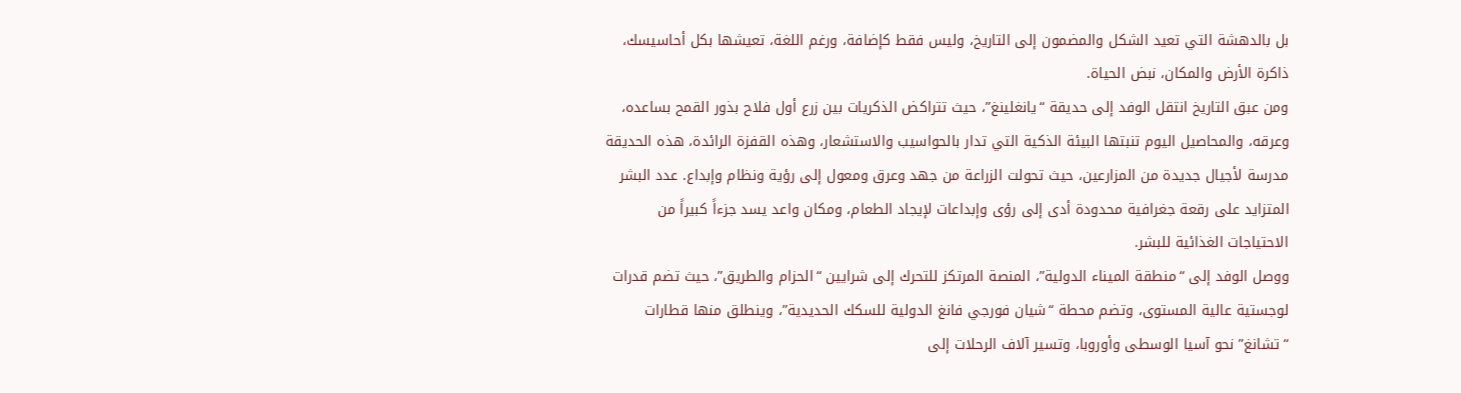بل بالدهشة التي تعيد الشكل والمضمون إلى التاريخ، وليس فقط كإضافة، ورغم اللغة، تعيشها بكل أحاسيسك، ذاكرة الأرض والمكان، نبض الحياة.
ومن عبق التاريخ انتقل الوفد إلى حديقة “يانغلينغ”، حيث تتراكض الذكريات بين زرع أول فلاح بذور القمح بساعده، وعرقه، والمحاصيل اليوم تنبتها البيئة الذكية التي تدار بالحواسيب والاستشعار، وهذه القفزة الرائدة، هذه الحديقة مدرسة لأجيال جديدة من المزارعين، حيث تحولت الزراعة من جهد وعرق ومعول إلى رؤية ونظام وإبداع. عدد البشر المتزايد على رقعة جغرافية محدودة أدى إلى رؤى وإبداعات لإيجاد الطعام، ومكان واعد يسد جزءاً كبيراً من الاحتياجات الغذائية للبشر.
ووصل الوفد إلى “منطقة الميناء الدولية”، المنصة المرتكز للتحرك إلى شرايين “الحزام والطريق”، حيث تضم قدرات لوجستية عالية المستوى، وتضم محطة “شيان فورجي فانغ الدولية للسكك الحديدية”، وينطلق منها قطارات “تشانغ” نحو آسيا الوسطى وأوروبا، وتسير آلاف الرحلات إلى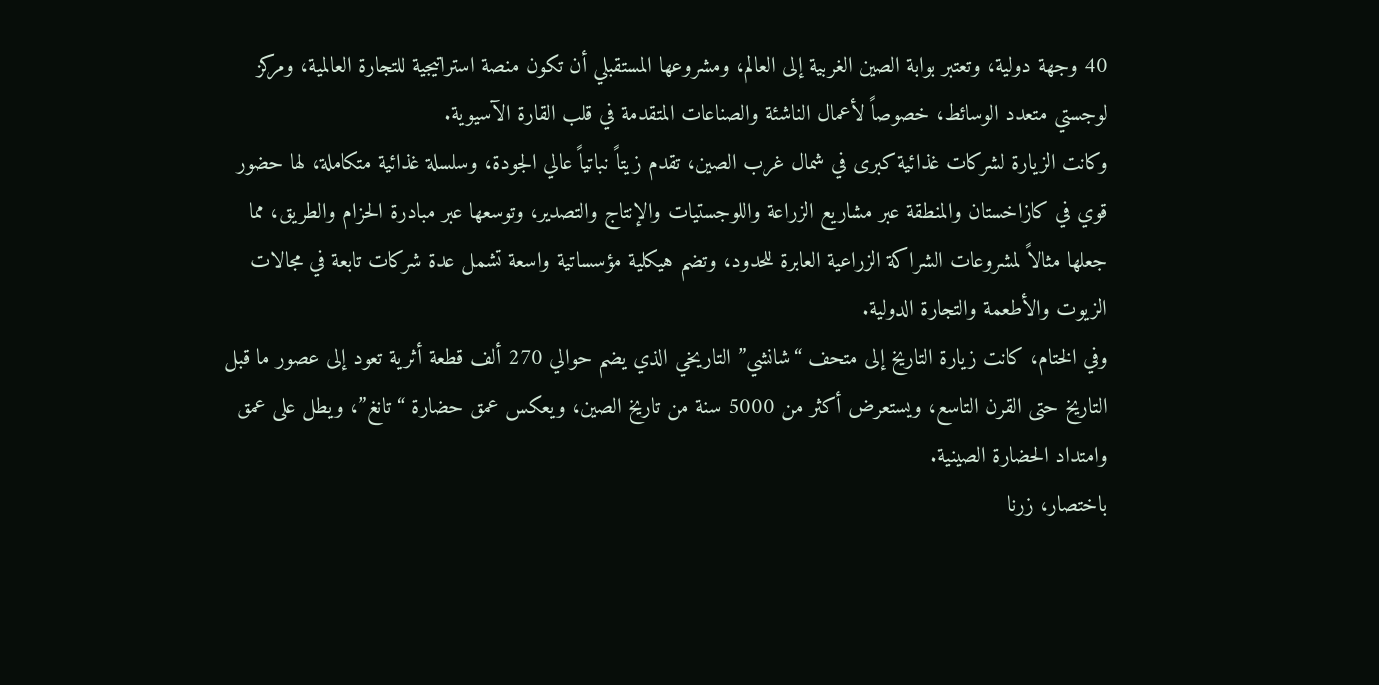40 وجهة دولية، وتعتبر بوابة الصين الغربية إلى العالم، ومشروعها المستقبلي أن تكون منصة استراتيجية للتجارة العالمية، ومركز لوجستي متعدد الوسائط، خصوصاً لأعمال الناشئة والصناعات المتقدمة في قلب القارة الآسيوية.
وكانت الزيارة لشركات غذائية كبرى في شمال غرب الصين، تقدم زيتاً نباتياً عالي الجودة، وسلسلة غذائية متكاملة، لها حضور قوي في كازاخستان والمنطقة عبر مشاريع الزراعة واللوجستيات والإنتاج والتصدير، وتوسعها عبر مبادرة الحزام والطريق، مما جعلها مثالاً لمشروعات الشراكة الزراعية العابرة للحدود، وتضم هيكلية مؤسساتية واسعة تشمل عدة شركات تابعة في مجالات الزيوت والأطعمة والتجارة الدولية.
وفي الختام، كانت زيارة التاريخ إلى متحف “شانشي” التاريخي الذي يضم حوالي 270 ألف قطعة أثرية تعود إلى عصور ما قبل التاريخ حتى القرن التاسع، ويستعرض أكثر من 5000 سنة من تاريخ الصين، ويعكس عمق حضارة “تانغ”، ويطل على عمق وامتداد الحضارة الصينية.
باختصار، زرنا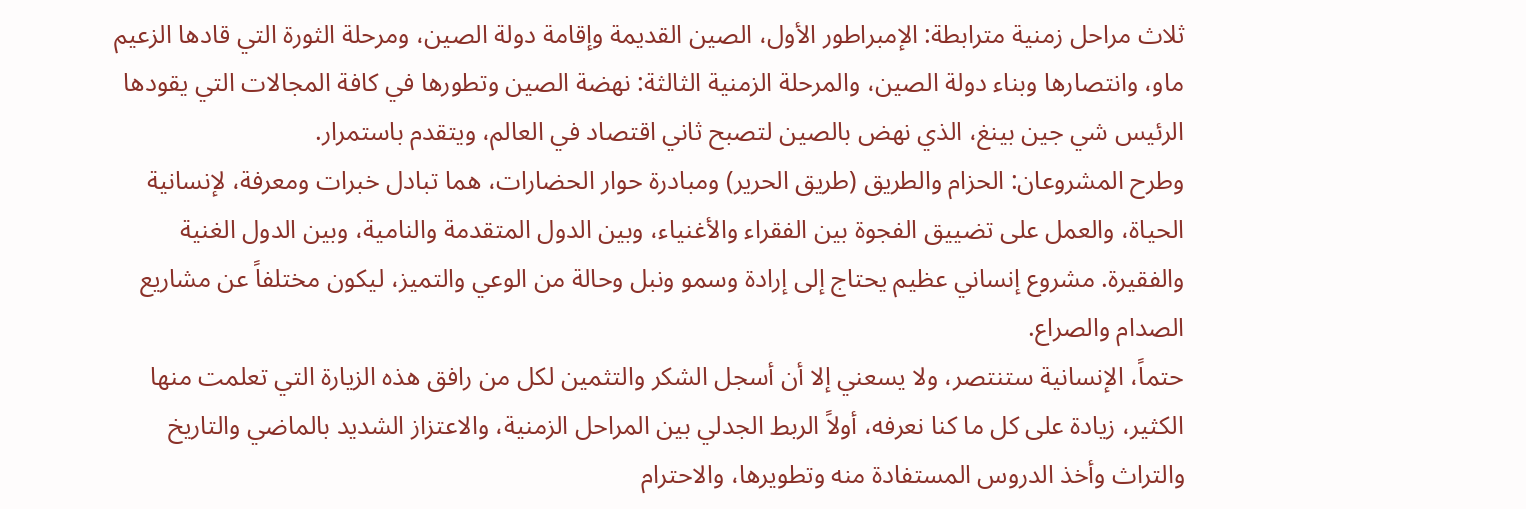ثلاث مراحل زمنية مترابطة: الإمبراطور الأول، الصين القديمة وإقامة دولة الصين، ومرحلة الثورة التي قادها الزعيم ماو، وانتصارها وبناء دولة الصين، والمرحلة الزمنية الثالثة: نهضة الصين وتطورها في كافة المجالات التي يقودها الرئيس شي جين بينغ، الذي نهض بالصين لتصبح ثاني اقتصاد في العالم، ويتقدم باستمرار.
وطرح المشروعان: الحزام والطريق (طريق الحرير) ومبادرة حوار الحضارات، هما تبادل خبرات ومعرفة، لإنسانية الحياة، والعمل على تضييق الفجوة بين الفقراء والأغنياء، وبين الدول المتقدمة والنامية، وبين الدول الغنية والفقيرة. مشروع إنساني عظيم يحتاج إلى إرادة وسمو ونبل وحالة من الوعي والتميز، ليكون مختلفاً عن مشاريع الصدام والصراع.
حتماً، الإنسانية ستنتصر، ولا يسعني إلا أن أسجل الشكر والتثمين لكل من رافق هذه الزيارة التي تعلمت منها الكثير، زيادة على كل ما كنا نعرفه، أولاً الربط الجدلي بين المراحل الزمنية، والاعتزاز الشديد بالماضي والتاريخ والتراث وأخذ الدروس المستفادة منه وتطويرها، والاحترام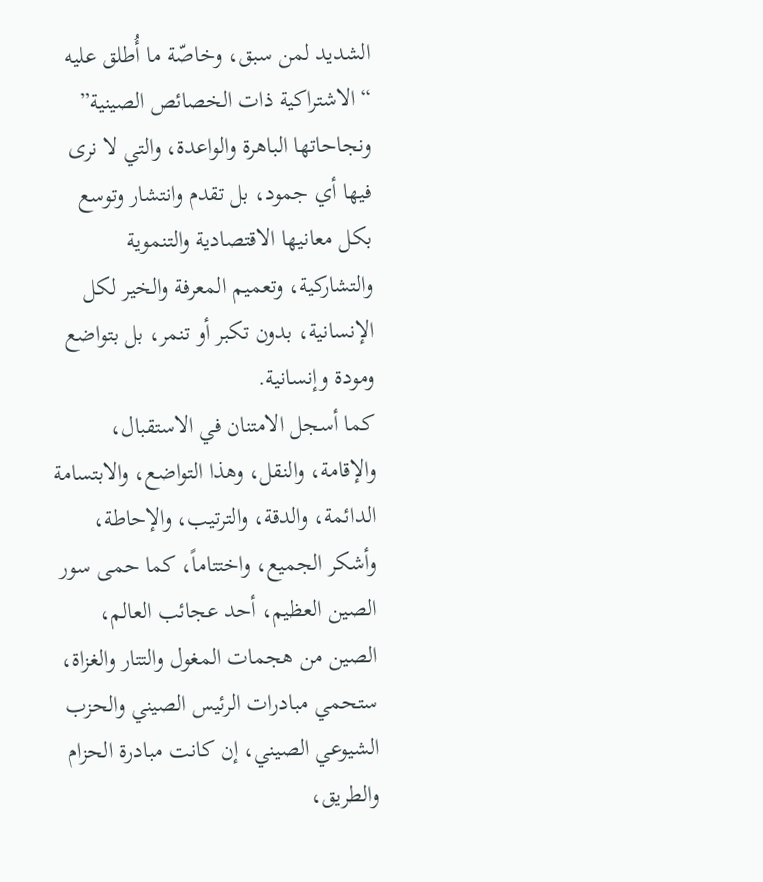الشديد لمن سبق، وخاصّة ما أُطلق عليه “الاشتراكية ذات الخصائص الصينية” ونجاحاتها الباهرة والواعدة، والتي لا نرى فيها أي جمود، بل تقدم وانتشار وتوسع بكل معانيها الاقتصادية والتنموية والتشاركية، وتعميم المعرفة والخير لكل الإنسانية، بدون تكبر أو تنمر، بل بتواضع ومودة وإنسانية.
كما أسجل الامتنان في الاستقبال، والإقامة، والنقل، وهذا التواضع، والابتسامة الدائمة، والدقة، والترتيب، والإحاطة، وأشكر الجميع، واختتاماً، كما حمى سور الصين العظيم، أحد عجائب العالم، الصين من هجمات المغول والتتار والغزاة، ستحمي مبادرات الرئيس الصيني والحزب الشيوعي الصيني، إن كانت مبادرة الحزام والطريق،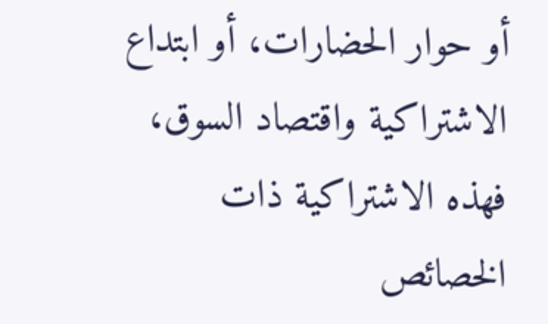أو حوار الحضارات، أو ابتداع الاشتراكية واقتصاد السوق، فهذه الاشتراكية ذات الخصائص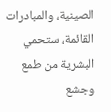الصينية، والمبادرات القائمة، ستحمي البشرية من طمع وجشع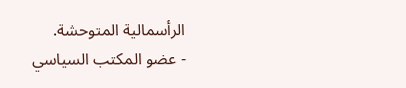الرأسمالية المتوحشة.
- عضو المكتب السياسي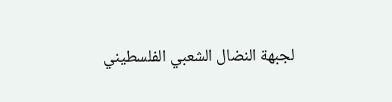لجبهة النضال الشعبي الفلسطيني